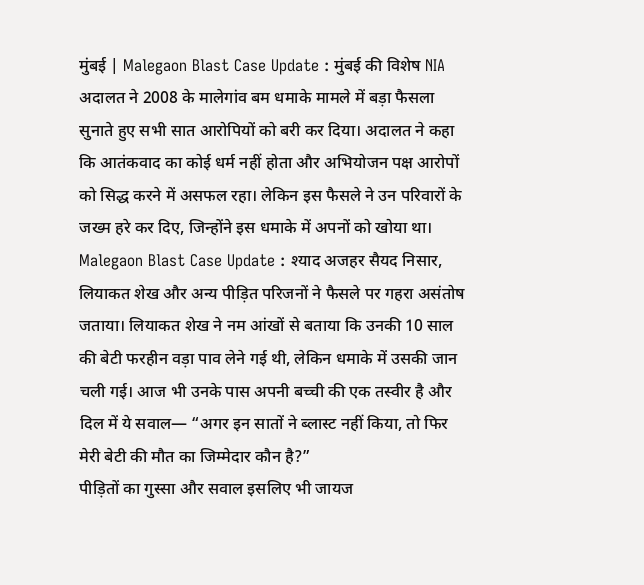मुंबई | Malegaon Blast Case Update : मुंबई की विशेष NIA अदालत ने 2008 के मालेगांव बम धमाके मामले में बड़ा फैसला सुनाते हुए सभी सात आरोपियों को बरी कर दिया। अदालत ने कहा कि आतंकवाद का कोई धर्म नहीं होता और अभियोजन पक्ष आरोपों को सिद्ध करने में असफल रहा। लेकिन इस फैसले ने उन परिवारों के जख्म हरे कर दिए, जिन्होंने इस धमाके में अपनों को खोया था।
Malegaon Blast Case Update : श्याद अजहर सैयद निसार, लियाकत शेख और अन्य पीड़ित परिजनों ने फैसले पर गहरा असंतोष जताया। लियाकत शेख ने नम आंखों से बताया कि उनकी 10 साल की बेटी फरहीन वड़ा पाव लेने गई थी, लेकिन धमाके में उसकी जान चली गई। आज भी उनके पास अपनी बच्ची की एक तस्वीर है और दिल में ये सवाल— “अगर इन सातों ने ब्लास्ट नहीं किया, तो फिर मेरी बेटी की मौत का जिम्मेदार कौन है?”
पीड़ितों का गुस्सा और सवाल इसलिए भी जायज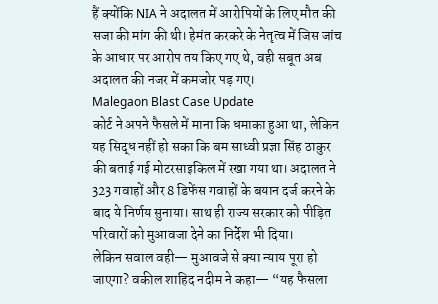हैं क्योंकि NIA ने अदालत में आरोपियों के लिए मौत की सजा की मांग की थी। हेमंत करकरे के नेतृत्व में जिस जांच के आधार पर आरोप तय किए गए थे, वही सबूत अब अदालत की नजर में कमजोर पड़ गए।
Malegaon Blast Case Update
कोर्ट ने अपने फैसले में माना कि धमाका हुआ था, लेकिन यह सिद्ध नहीं हो सका कि बम साध्वी प्रज्ञा सिंह ठाकुर की बताई गई मोटरसाइकिल में रखा गया था। अदालत ने 323 गवाहों और 8 डिफेंस गवाहों के बयान दर्ज करने के बाद ये निर्णय सुनाया। साथ ही राज्य सरकार को पीड़ित परिवारों को मुआवजा देने का निर्देश भी दिया।
लेकिन सवाल वही— मुआवजे से क्या न्याय पूरा हो जाएगा? वकील शाहिद नदीम ने कहा— “यह फैसला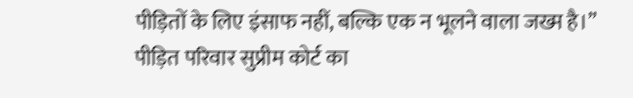पीड़ितों के लिए इंसाफ नहीं, बल्कि एक न भूलने वाला जख्म है।”
पीड़ित परिवार सुप्रीम कोर्ट का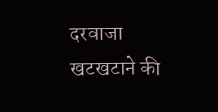दरवाजा खटखटाने की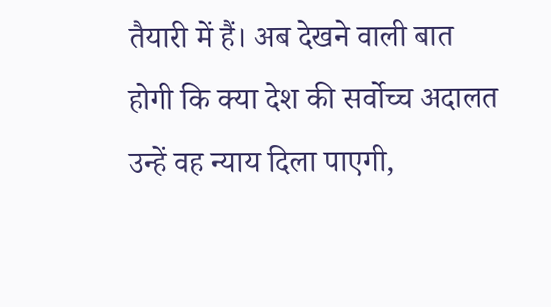तैयारी में हैं। अब देखने वाली बात होगी कि क्या देश की सर्वोच्च अदालत उन्हें वह न्याय दिला पाएगी,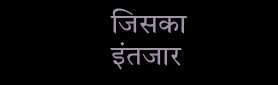जिसका इंतजार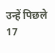उन्हें पिछले 17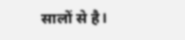सालों से है।